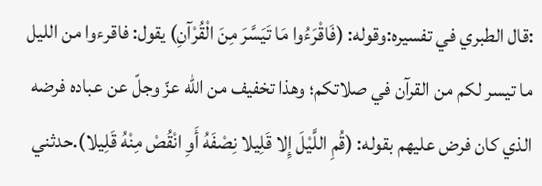:قال الطبري في تفسيره:وقوله: (فَاقْرَءُوا مَا تَيَسَّرَ مِنَ الْقُرْآنِ) يقول: فاقرءوا من الليل ما تيسر لكم من القرآن في صلاتكم؛ وهذا تخفيف من الله عزّ وجلّ عن عباده فرضه الذي كان فرض عليهم بقوله: (قُمِ اللَّيْلَ إِلا قَلِيلا نِصْفَهُ أَوِ انْقُصْ مِنْهُ قَلِيلا).حدثني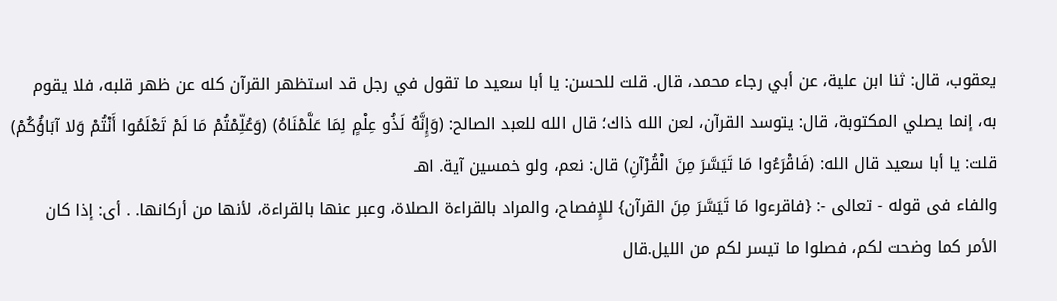يعقوب، قال: ثنا ابن علية، عن أبي رجاء محمد، قال. قلت للحسن: يا أبا سعيد ما تقول في رجل قد استظهر القرآن كله عن ظهر قلبه، فلا يقوم به، إنما يصلي المكتوبة، قال: يتوسد القرآن، لعن الله ذاك؛ قال الله للعبد الصالح: (وَإِنَّهُ لَذُو عِلْمٍ لِمَا عَلَّمْنَاهُ) (وَعُلِّمْتُمْ مَا لَمْ تَعْلَمُوا أَنْتُمْ وَلا آبَاؤُكُمْ) قلت: يا أبا سعيد قال الله: (فَاقْرَءُوا مَا تَيَسَّرَ مِنَ الْقُرْآنِ) قال: نعم، ولو خمسين آية. اهـ
والفاء فى قوله - تعالى -: {فاقرءوا مَا تَيَسَّرَ مِنَ القرآن} للإِفصاح، والمراد بالقراءة الصلاة، وعبر عنها بالقراءة، لأنها من أركانها. . أى: إذا كان الأمر كما وضحت لكم، فصلوا ما تيسر لكم من الليل.قال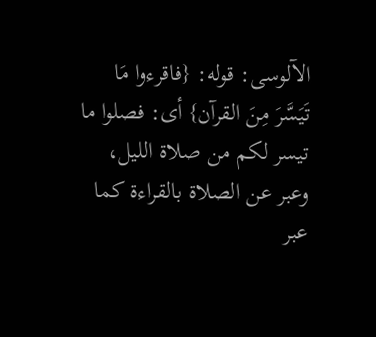الآلوسى: قوله: {فاقرءوا مَا تَيَسَّرَ مِنَ القرآن} أى: فصلوا ما تيسر لكم من صلاة الليل، وعبر عن الصلاة بالقراءة كما عبر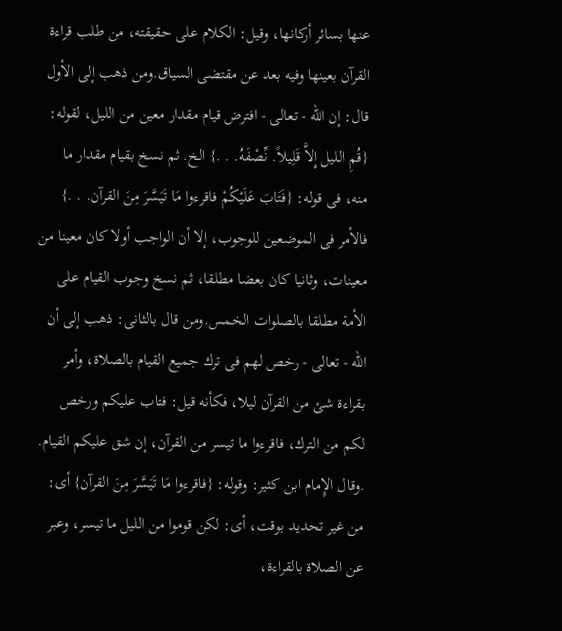عنها بسائر أركانها، وقيل: الكلام على حقيقته، من طلب قراءة القرآن بعينها وفيه بعد عن مقتضى السياق.ومن ذهب إلى الأول قال: إن الله - تعالى - افترض قيام مقدار معين من الليل، لقوله: {قُمِ الليل إِلاَّ قَلِيلاً. نِّصْفَهُ. . .} الخ. ثم نسخ بقيام مقدار ما منه، فى قوله: {فَتَابَ عَلَيْكُمْ فاقرءوا مَا تَيَسَّرَ مِنَ القرآن. . .} فالأمر فى الموضعين للوجوب، إلا أن الواجب أولا كان معينا من معينات، وثانيا كان بعضا مطلقا، ثم نسخ وجوب القيام على الأمة مطلقا بالصلوات الخمس.ومن قال بالثانى: ذهب إلى أن الله - تعالى - رخص لهم فى ترك جميع القيام بالصلاة، وأمر بقراءة شئ من القرآن ليلا، فكأنه قيل: فتاب عليكم ورخص لكم من الترك، فاقرءوا ما تيسر من القرآن، إن شق عليكم القيام. .وقال الإِمام ابن كثير: وقوله: {فاقرءوا مَا تَيَسَّرَ مِنَ القرآن} أى: من غير تحديد بوقت، أى: لكن قوموا من الليل ما تيسر، وعبر عن الصلاة بالقراءة،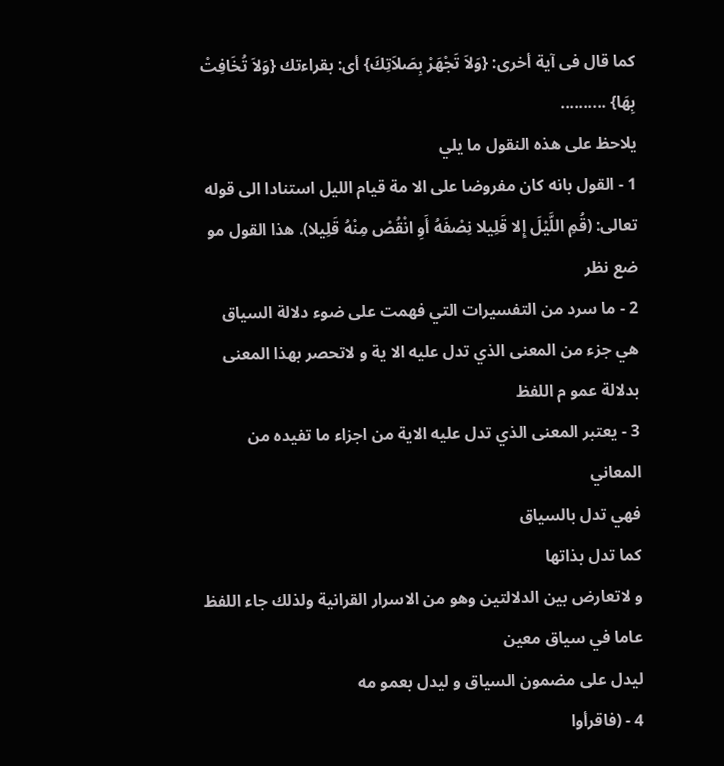كما قال فى آية أخرى: {وَلاَ تَجْهَرْ بِصَلاَتِكَ} أى: بقراءتك {وَلاَ تُخَافِتْ بِهَا} ..........
يلاحظ على هذه النقول ما يلي
1 - القول بانه كان مفروضا على الا مة قيام الليل استنادا الى قوله تعالى: (قُمِ اللَّيْلَ إِلا قَلِيلا نِصْفَهُ أَوِ انْقُصْ مِنْهُ قَلِيلا). هذا القول مو ضع نظر
2 - ما سرد من التفسيرات التي فهمت على ضوء دلالة السياق هي جزء من المعنى الذي تدل عليه الا ية و لاتحصر بهذا المعنى بدلالة عمو م اللفظ
3 - يعتبر المعنى الذي تدل عليه الاية من اجزاء ما تفيده من المعاني
فهي تدل بالسياق
كما تدل بذاتها
و لاتعارض بين الدلالتين وهو من الاسرار القرانية ولذلك جاء اللفظ عاما في سياق معين
ليدل على مضمون السياق و ليدل بعمو مه
4 - (فاقرأوا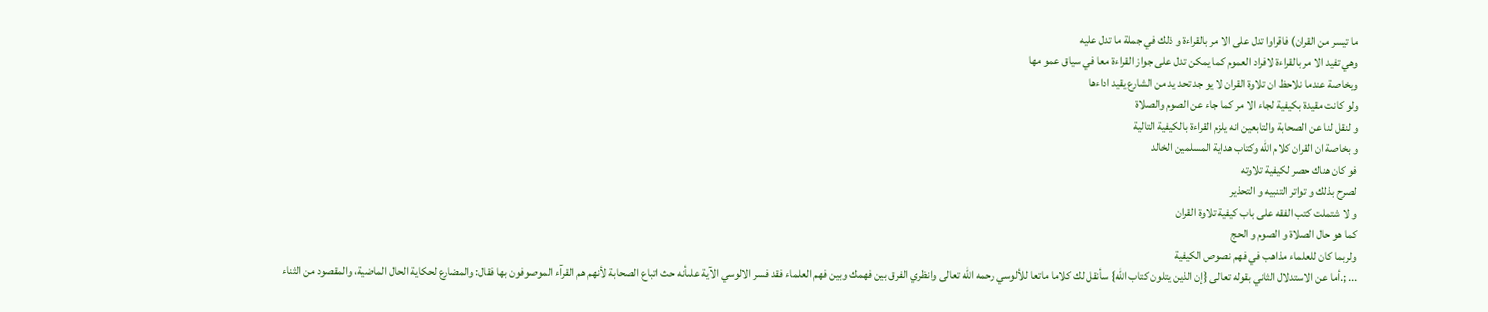ما تيسر من القران) فاقراوا تدل على الا مر بالقراءة و ذلك في جملة ما تدل عليه
وهي تفيد الا مر بالقراءة لافراد العموم كما يمكن تدل على جواز القراءة معا في سياق عمو مها
وبخاصة عندما نلاحظ ان تلاوة القران لا يو جد تحد يد من الشارع يقيد اداءها
ولو كانت مقيدة بكيفية لجاء الا مر كما جاء عن الصوم والصلاة
و لنقل لنا عن الصحابة والتابعين انه يلزم القراءة بالكيفية التالية
و بخاصة ان القران كلام الله وكتاب هداية المسلمين الخالد
فو كان هناك حصر لكيفية تلاوته
لصرح بذلك و تواتر التنبيه و التحذير
و لا شتملت كتب الفقه على باب كيفية تلاوة القران
كما هو حال الصلاة و الصوم و الحج
ولربما كان للعلماء مذاهب في فهم نصوص الكيفية
... ;.أما عن الاستدلال الثاني بقوله تعالى {إن الذين يتلون كتاب الله} سأنقل لك كلاما ماتعا للألوسي رحمه الله تعالى وانظري الفرق بين فهمك وبين فهم العلماء فقد فسر الالوسي الآية علىأنه حث اتباع الصحابة لأنهم هم القرآء الموصوفون بها فقال: والمضارع لحكاية الحال الماضية، والمقصود من الثناء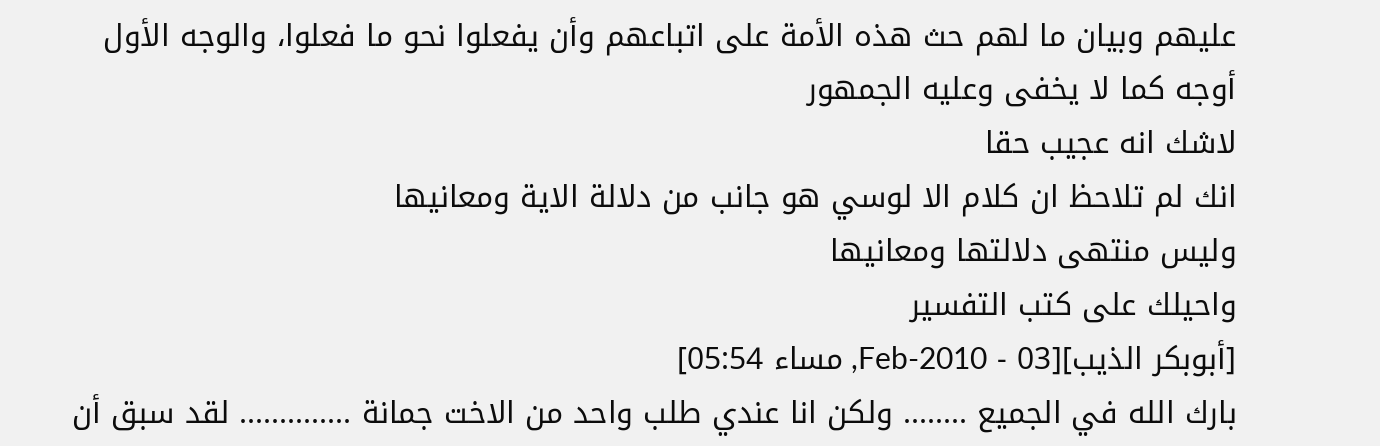عليهم وبيان ما لهم حث هذه الأمة على اتباعهم وأن يفعلوا نحو ما فعلوا، والوجه الأول أوجه كما لا يخفى وعليه الجمهور
لاشك انه عجيب حقا
انك لم تلاحظ ان كلام الا لوسي هو جانب من دلالة الاية ومعانيها
وليس منتهى دلالتها ومعانيها
واحيلك على كتب التفسير
[أبوبكر الذيب][03 - Feb-2010, مساء 05:54]
بارك الله في الجميع ........ ولكن انا عندي طلب واحد من الاخت جمانة .............. لقد سبق أن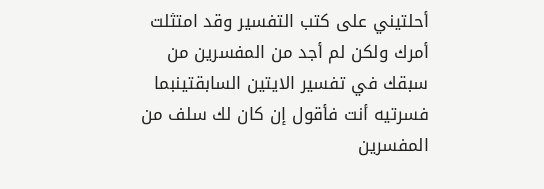أحلتيني على كتب التفسير وقد امتثلت أمرك ولكن لم أجد من المفسرين من سبقك في تفسير الايتين السابقتينبما فسرتيه أنت فأقول إن كان لك سلف من المفسرين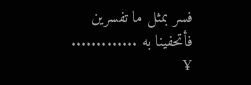فسر بمثل ما تفسرين فأتحفينا به .............
¥